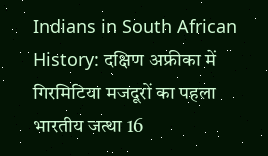Indians in South African History: दक्षिण अफ्रीका में गिरमिटिया मजदूरों का पहला भारतीय जत्था 16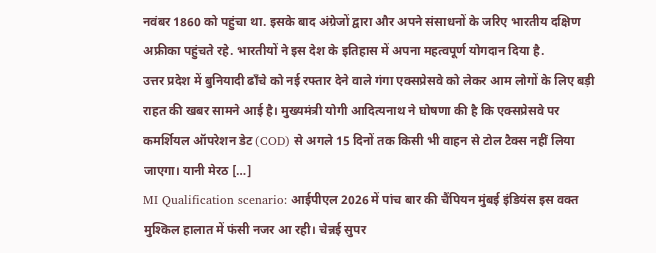नवंबर 1860 को पहुंचा था. इसके बाद अंग्रेजों द्वारा और अपने संसाधनों के जरिए भारतीय दक्षिण अफ्रीका पहुंचते रहे. भारतीयों ने इस देश के इतिहास में अपना महत्वपूर्ण योगदान दिया है.
उत्तर प्रदेश में बुनियादी ढाँचे को नई रफ्तार देने वाले गंगा एक्सप्रेसवे को लेकर आम लोगों के लिए बड़ी राहत की खबर सामने आई है। मुख्यमंत्री योगी आदित्यनाथ ने घोषणा की है कि एक्सप्रेसवे पर कमर्शियल ऑपरेशन डेट (COD) से अगले 15 दिनों तक किसी भी वाहन से टोल टैक्स नहीं लिया जाएगा। यानी मेरठ […]
MI Qualification scenario: आईपीएल 2026 में पांच बार की चैंपियन मुंबई इंडियंस इस वक्त मुश्किल हालात में फंसी नजर आ रही। चेन्नई सुपर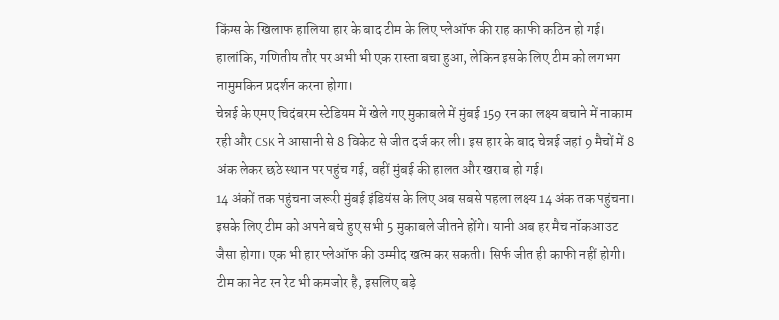किंग्स के खिलाफ हालिया हार के बाद टीम के लिए प्लेऑफ की राह काफी कठिन हो गई। हालांकि, गणितीय तौर पर अभी भी एक रास्ता बचा हुआ, लेकिन इसके लिए टीम को लगभग नामुमकिन प्रदर्शन करना होगा।
चेन्नई के एमए चिदंबरम स्टेडियम में खेले गए मुकाबले में मुंबई 159 रन का लक्ष्य बचाने में नाकाम रही और CSK ने आसानी से 8 विकेट से जीत दर्ज कर ली। इस हार के बाद चेन्नई जहां 9 मैचों में 8 अंक लेकर छठे स्थान पर पहुंच गई, वहीं मुंबई की हालत और खराब हो गई।
14 अंकों तक पहुंचना जरूरी मुंबई इंडियंस के लिए अब सबसे पहला लक्ष्य 14 अंक तक पहुंचना। इसके लिए टीम को अपने बचे हुए सभी 5 मुकाबले जीतने होंगे। यानी अब हर मैच नॉकआउट जैसा होगा। एक भी हार प्लेऑफ की उम्मीद खत्म कर सकती। सिर्फ जीत ही काफी नहीं होगी। टीम का नेट रन रेट भी कमजोर है, इसलिए बड़े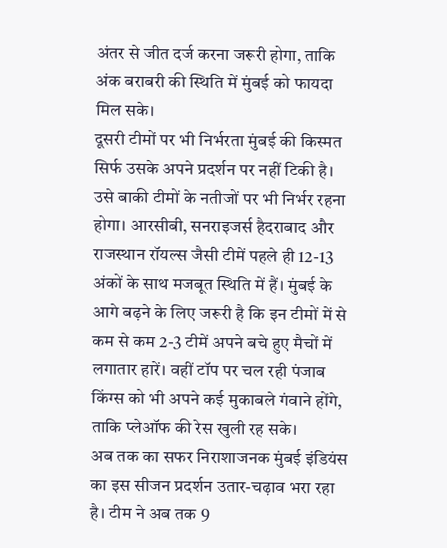अंतर से जीत दर्ज करना जरूरी होगा, ताकि अंक बराबरी की स्थिति में मुंबई को फायदा मिल सके।
दूसरी टीमों पर भी निर्भरता मुंबई की किस्मत सिर्फ उसके अपने प्रदर्शन पर नहीं टिकी है। उसे बाकी टीमों के नतीजों पर भी निर्भर रहना होगा। आरसीबी, सनराइजर्स हैदराबाद और राजस्थान रॉयल्स जैसी टीमें पहले ही 12-13 अंकों के साथ मजबूत स्थिति में हैं। मुंबई के आगे बढ़ने के लिए जरूरी है कि इन टीमों में से कम से कम 2-3 टीमें अपने बचे हुए मैचों में लगातार हारें। वहीं टॉप पर चल रही पंजाब किंग्स को भी अपने कई मुकाबले गंवाने होंगे, ताकि प्लेऑफ की रेस खुली रह सके।
अब तक का सफर निराशाजनक मुंबई इंडियंस का इस सीजन प्रदर्शन उतार-चढ़ाव भरा रहा है। टीम ने अब तक 9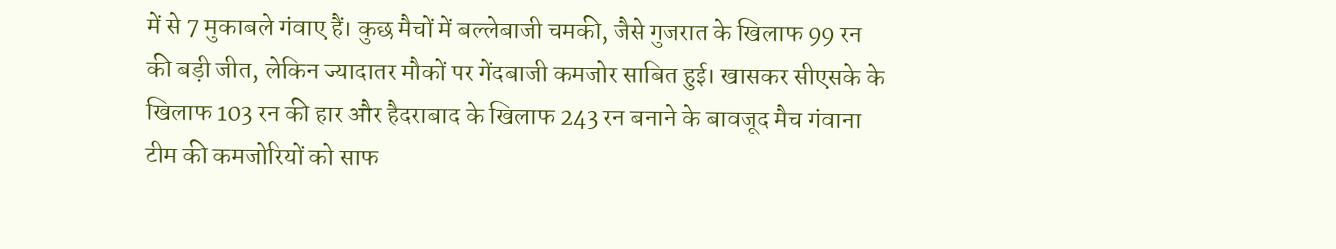में से 7 मुकाबले गंवाए हैं। कुछ मैचों में बल्लेबाजी चमकी, जैसे गुजरात के खिलाफ 99 रन की बड़ी जीत, लेकिन ज्यादातर मौकों पर गेंदबाजी कमजोर साबित हुई। खासकर सीएसके के खिलाफ 103 रन की हार और हैदराबाद के खिलाफ 243 रन बनाने के बावजूद मैच गंवाना टीम की कमजोरियों को साफ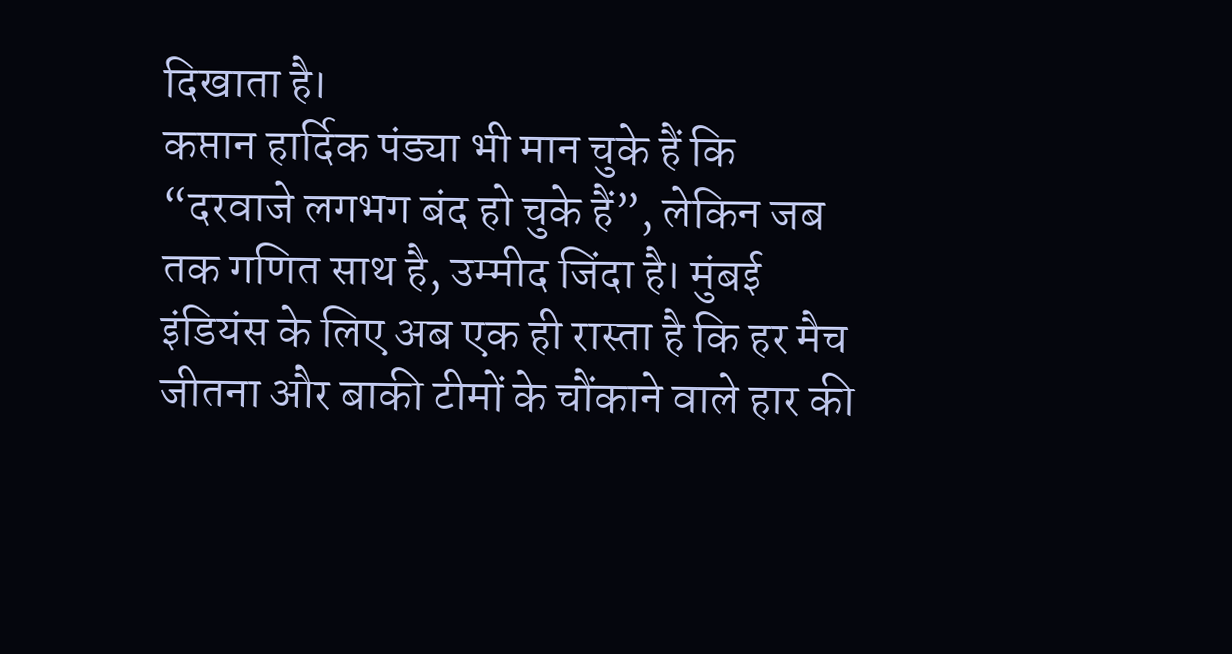दिखाता है।
कप्तान हार्दिक पंड्या भी मान चुके हैं कि “दरवाजे लगभग बंद हो चुके हैं”, लेकिन जब तक गणित साथ है, उम्मीद जिंदा है। मुंबई इंडियंस के लिए अब एक ही रास्ता है कि हर मैच जीतना और बाकी टीमों के चौंकाने वाले हार की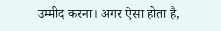उम्मीद करना। अगर ऐसा होता है,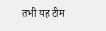तभी यह टीम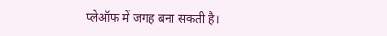प्लेऑफ में जगह बना सकती है।